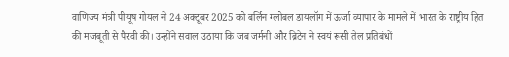वाणिज्य मंत्री पीयूष गोयल ने 24 अक्टूबर 2025 को बर्लिन ग्लोबल डायलॉग में ऊर्जा व्यापार के मामले में भारत के राष्ट्रीय हित की मजबूती से पैरवी की। उन्होंने सवाल उठाया कि जब जर्मनी और ब्रिटेन ने स्वयं रूसी तेल प्रतिबंधों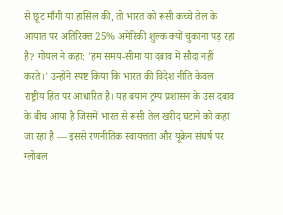से छूट माँगी या हासिल की, तो भारत को रूसी कच्चे तेल के आयात पर अतिरिक्त 25% अमेरिकी शुल्क क्यों चुकाना पड़ रहा है? गोयल ने कहा: 'हम समय-सीमा या दबाव में सौदा नहीं करते।' उन्होंने स्पष्ट किया कि भारत की विदेश नीति केवल राष्ट्रीय हित पर आधारित है। यह बयान ट्रम्प प्रशासन के उस दबाव के बीच आया है जिसमें भारत से रूसी तेल खरीद घटाने को कहा जा रहा है — इससे रणनीतिक स्वायत्तता और यूक्रेन संघर्ष पर ग्लोबल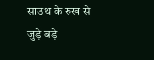साउथ के रुख से जुड़े बड़े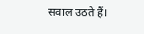सवाल उठते हैं।